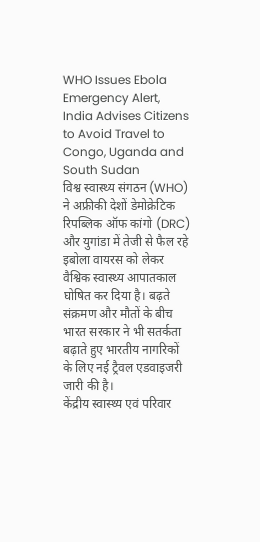WHO Issues Ebola Emergency Alert, India Advises Citizens to Avoid Travel to Congo, Uganda and South Sudan
विश्व स्वास्थ्य संगठन (WHO) ने अफ्रीकी देशों डेमोक्रेटिक रिपब्लिक ऑफ कांगो (DRC) और युगांडा में तेजी से फैल रहे इबोला वायरस को लेकर वैश्विक स्वास्थ्य आपातकाल घोषित कर दिया है। बढ़ते संक्रमण और मौतों के बीच भारत सरकार ने भी सतर्कता बढ़ाते हुए भारतीय नागरिकों के लिए नई ट्रैवल एडवाइजरी जारी की है।
केंद्रीय स्वास्थ्य एवं परिवार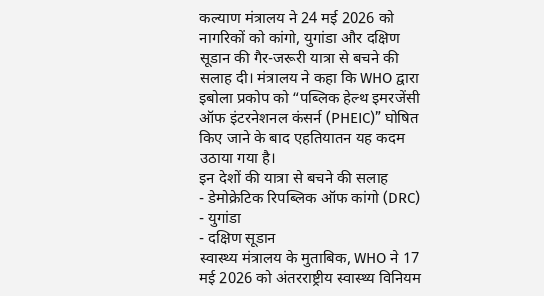कल्याण मंत्रालय ने 24 मई 2026 को नागरिकों को कांगो, युगांडा और दक्षिण सूडान की गैर-जरूरी यात्रा से बचने की सलाह दी। मंत्रालय ने कहा कि WHO द्वारा इबोला प्रकोप को “पब्लिक हेल्थ इमरजेंसी ऑफ इंटरनेशनल कंसर्न (PHEIC)” घोषित किए जाने के बाद एहतियातन यह कदम उठाया गया है।
इन देशों की यात्रा से बचने की सलाह
- डेमोक्रेटिक रिपब्लिक ऑफ कांगो (DRC)
- युगांडा
- दक्षिण सूडान
स्वास्थ्य मंत्रालय के मुताबिक, WHO ने 17 मई 2026 को अंतरराष्ट्रीय स्वास्थ्य विनियम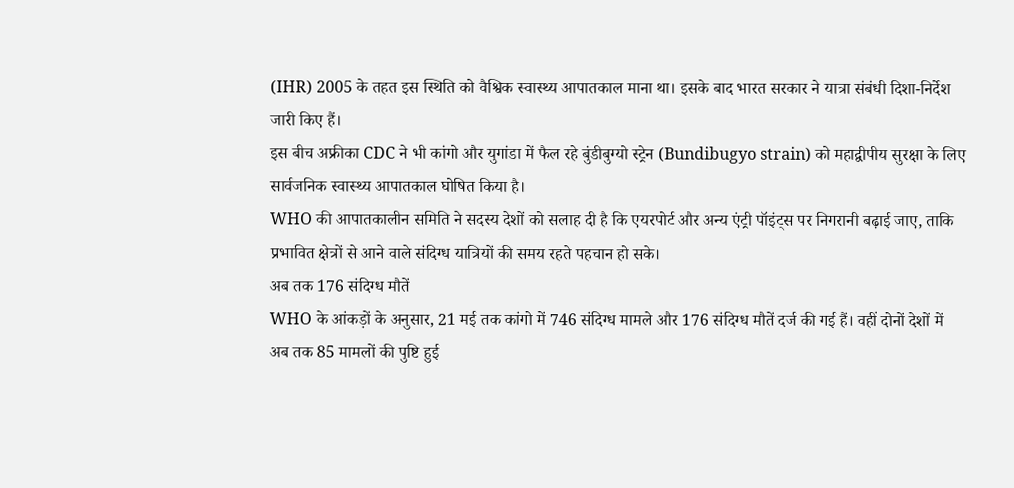(IHR) 2005 के तहत इस स्थिति को वैश्विक स्वास्थ्य आपातकाल माना था। इसके बाद भारत सरकार ने यात्रा संबंधी दिशा-निर्देश जारी किए हैं।
इस बीच अफ्रीका CDC ने भी कांगो और युगांडा में फैल रहे बुंडीबुग्यो स्ट्रेन (Bundibugyo strain) को महाद्वीपीय सुरक्षा के लिए सार्वजनिक स्वास्थ्य आपातकाल घोषित किया है।
WHO की आपातकालीन समिति ने सदस्य देशों को सलाह दी है कि एयरपोर्ट और अन्य एंट्री पॉइंट्स पर निगरानी बढ़ाई जाए, ताकि प्रभावित क्षेत्रों से आने वाले संदिग्ध यात्रियों की समय रहते पहचान हो सके।
अब तक 176 संदिग्ध मौतें
WHO के आंकड़ों के अनुसार, 21 मई तक कांगो में 746 संदिग्ध मामले और 176 संदिग्ध मौतें दर्ज की गई हैं। वहीं दोनों देशों में अब तक 85 मामलों की पुष्टि हुई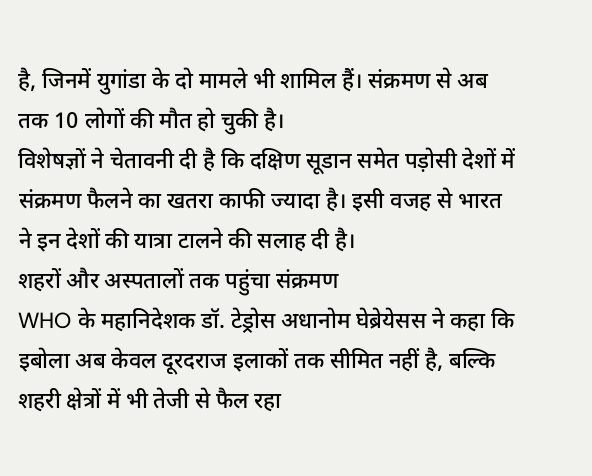है, जिनमें युगांडा के दो मामले भी शामिल हैं। संक्रमण से अब तक 10 लोगों की मौत हो चुकी है।
विशेषज्ञों ने चेतावनी दी है कि दक्षिण सूडान समेत पड़ोसी देशों में संक्रमण फैलने का खतरा काफी ज्यादा है। इसी वजह से भारत ने इन देशों की यात्रा टालने की सलाह दी है।
शहरों और अस्पतालों तक पहुंचा संक्रमण
WHO के महानिदेशक डॉ. टेड्रोस अधानोम घेब्रेयेसस ने कहा कि इबोला अब केवल दूरदराज इलाकों तक सीमित नहीं है, बल्कि शहरी क्षेत्रों में भी तेजी से फैल रहा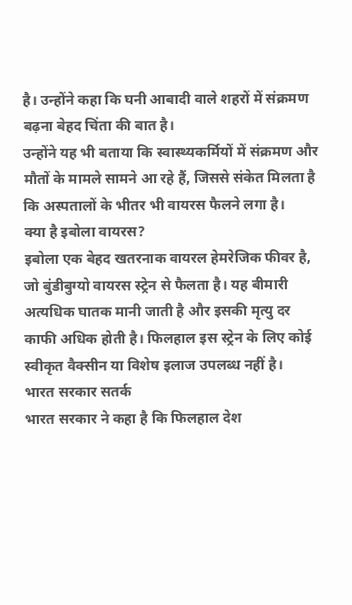है। उन्होंने कहा कि घनी आबादी वाले शहरों में संक्रमण बढ़ना बेहद चिंता की बात है।
उन्होंने यह भी बताया कि स्वास्थ्यकर्मियों में संक्रमण और मौतों के मामले सामने आ रहे हैं, जिससे संकेत मिलता है कि अस्पतालों के भीतर भी वायरस फैलने लगा है।
क्या है इबोला वायरस?
इबोला एक बेहद खतरनाक वायरल हेमरेजिक फीवर है, जो बुंडीबुग्यो वायरस स्ट्रेन से फैलता है। यह बीमारी अत्यधिक घातक मानी जाती है और इसकी मृत्यु दर काफी अधिक होती है। फिलहाल इस स्ट्रेन के लिए कोई स्वीकृत वैक्सीन या विशेष इलाज उपलब्ध नहीं है।
भारत सरकार सतर्क
भारत सरकार ने कहा है कि फिलहाल देश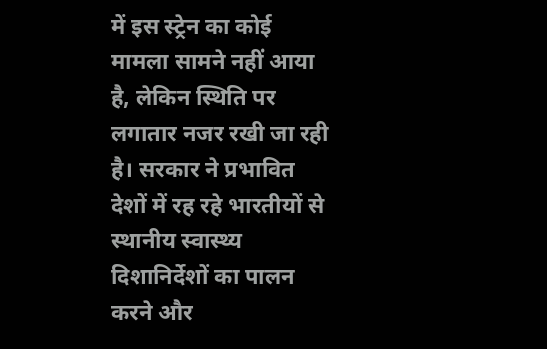में इस स्ट्रेन का कोई मामला सामने नहीं आया है, लेकिन स्थिति पर लगातार नजर रखी जा रही है। सरकार ने प्रभावित देशों में रह रहे भारतीयों से स्थानीय स्वास्थ्य दिशानिर्देशों का पालन करने और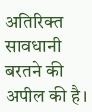अतिरिक्त सावधानी बरतने की अपील की है।